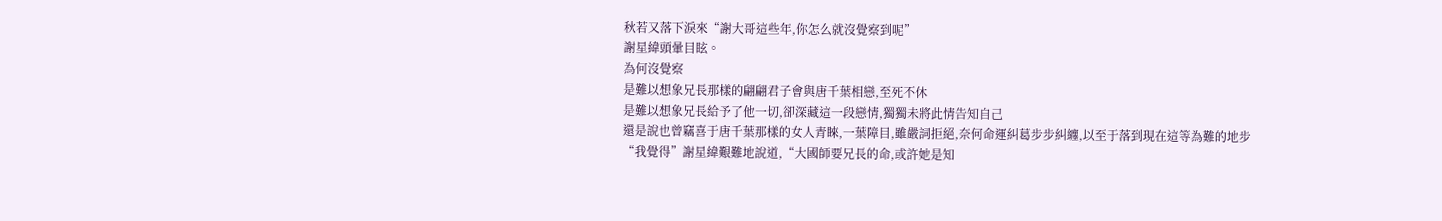秋若又落下淚來“謝大哥這些年,你怎么就沒覺察到呢”
謝星緯頭暈目眩。
為何沒覺察
是難以想象兄長那樣的翩翩君子會與唐千葉相戀,至死不休
是難以想象兄長給予了他一切,卻深藏這一段戀情,獨獨未將此情告知自己
還是說也曾竊喜于唐千葉那樣的女人青睞,一葉障目,雖嚴詞拒絕,奈何命運糾葛步步糾纏,以至于落到現在這等為難的地步
“我覺得”謝星緯艱難地說道,“大國師要兄長的命,或許她是知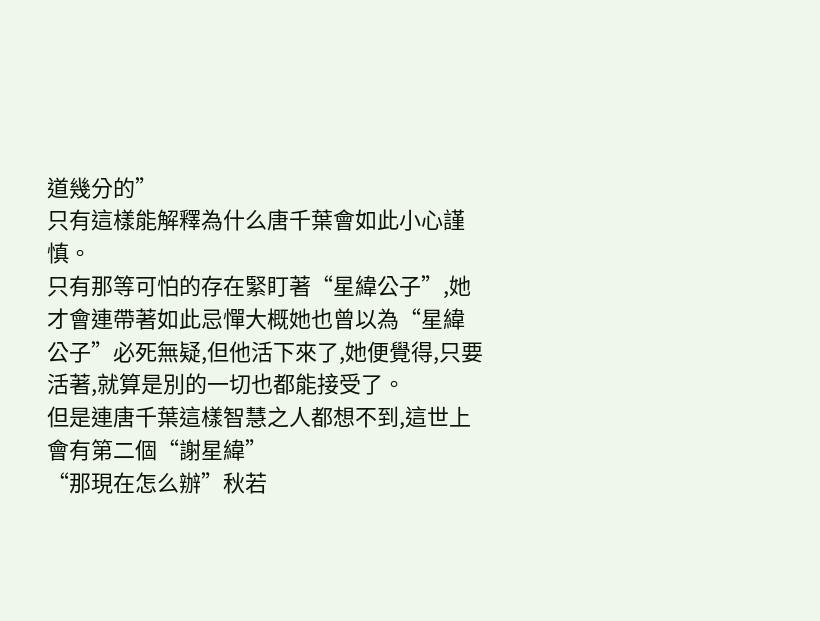道幾分的”
只有這樣能解釋為什么唐千葉會如此小心謹慎。
只有那等可怕的存在緊盯著“星緯公子”,她才會連帶著如此忌憚大概她也曾以為“星緯公子”必死無疑,但他活下來了,她便覺得,只要活著,就算是別的一切也都能接受了。
但是連唐千葉這樣智慧之人都想不到,這世上會有第二個“謝星緯”
“那現在怎么辦”秋若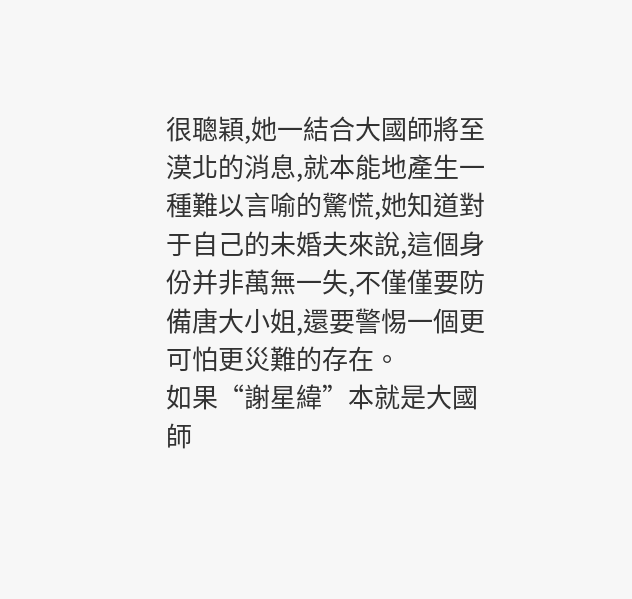很聰穎,她一結合大國師將至漠北的消息,就本能地產生一種難以言喻的驚慌,她知道對于自己的未婚夫來說,這個身份并非萬無一失,不僅僅要防備唐大小姐,還要警惕一個更可怕更災難的存在。
如果“謝星緯”本就是大國師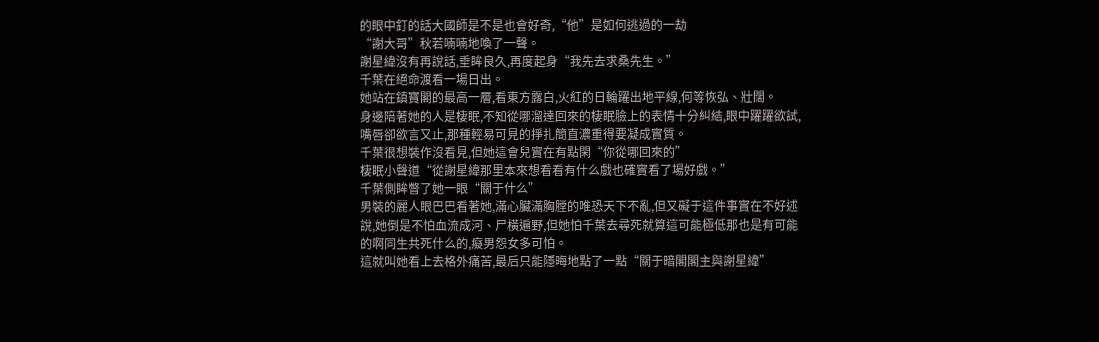的眼中釘的話大國師是不是也會好奇,“他”是如何逃過的一劫
“謝大哥”秋若喃喃地喚了一聲。
謝星緯沒有再說話,垂眸良久,再度起身“我先去求桑先生。”
千葉在絕命渡看一場日出。
她站在鎮寶閣的最高一層,看東方露白,火紅的日輪躍出地平線,何等恢弘、壯闊。
身邊陪著她的人是棲眠,不知從哪溜達回來的棲眠臉上的表情十分糾結,眼中躍躍欲試,嘴唇卻欲言又止,那種輕易可見的掙扎簡直濃重得要凝成實質。
千葉很想裝作沒看見,但她這會兒實在有點閑“你從哪回來的”
棲眠小聲道“從謝星緯那里本來想看看有什么戲也確實看了場好戲。”
千葉側眸瞥了她一眼“關于什么”
男裝的麗人眼巴巴看著她,滿心臟滿胸膛的唯恐天下不亂,但又礙于這件事實在不好述說,她倒是不怕血流成河、尸橫遍野,但她怕千葉去尋死就算這可能極低那也是有可能的啊同生共死什么的,癡男怨女多可怕。
這就叫她看上去格外痛苦,最后只能隱晦地點了一點“關于暗閣閣主與謝星緯”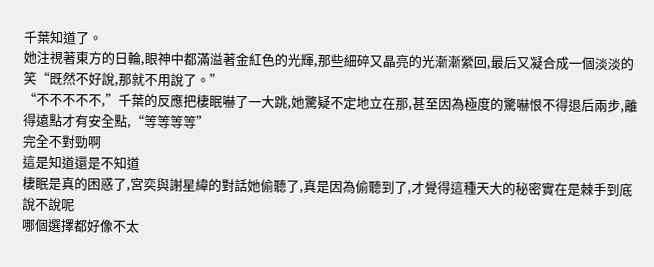千葉知道了。
她注視著東方的日輪,眼神中都滿溢著金紅色的光輝,那些細碎又晶亮的光漸漸縈回,最后又凝合成一個淡淡的笑“既然不好說,那就不用說了。”
“不不不不不,”千葉的反應把棲眠嚇了一大跳,她驚疑不定地立在那,甚至因為極度的驚嚇恨不得退后兩步,離得遠點才有安全點,“等等等等”
完全不對勁啊
這是知道還是不知道
棲眠是真的困惑了,宮奕與謝星緯的對話她偷聽了,真是因為偷聽到了,才覺得這種天大的秘密實在是棘手到底說不說呢
哪個選擇都好像不太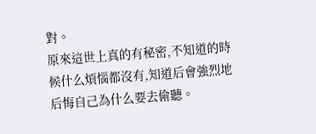對。
原來這世上真的有秘密,不知道的時候什么煩惱都沒有,知道后會強烈地后悔自己為什么要去偷聽。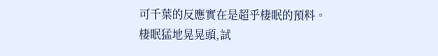可千葉的反應實在是超乎棲眠的預料。
棲眠猛地晃晃頭,試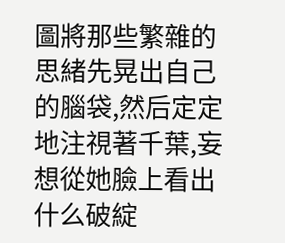圖將那些繁雜的思緒先晃出自己的腦袋,然后定定地注視著千葉,妄想從她臉上看出什么破綻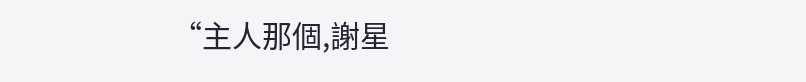“主人那個,謝星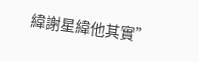緯謝星緯他其實”